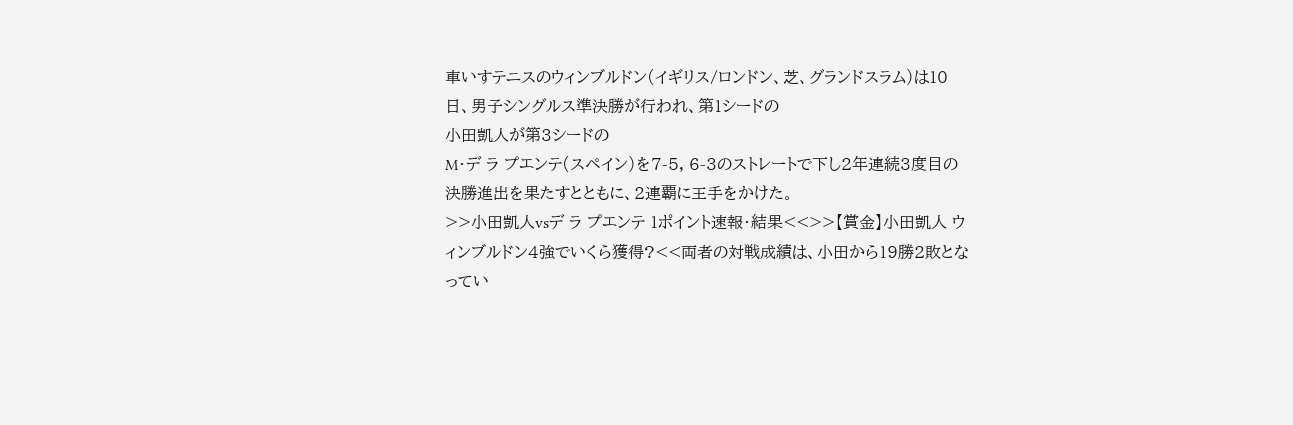車いすテニスのウィンブルドン(イギリス/ロンドン、芝、グランドスラム)は10日、男子シングルス準決勝が行われ、第1シードの
小田凱人が第3シードの
M・デ ラ プエンテ(スペイン)を7-5, 6-3のストレートで下し2年連続3度目の決勝進出を果たすとともに、2連覇に王手をかけた。
>>小田凱人vsデ ラ プエンテ 1ポイント速報・結果<<>>【賞金】小田凱人 ウィンブルドン4強でいくら獲得?<<両者の対戦成績は、小田から19勝2敗となってい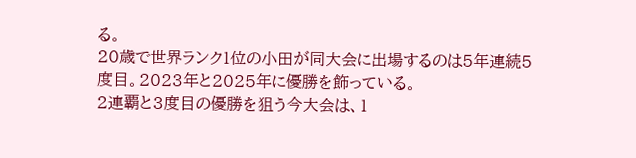る。
20歳で世界ランク1位の小田が同大会に出場するのは5年連続5度目。2023年と2025年に優勝を飾っている。
2連覇と3度目の優勝を狙う今大会は、1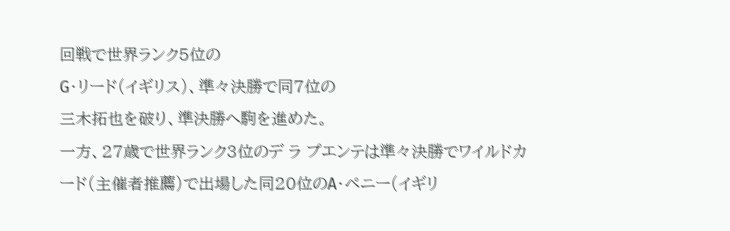回戦で世界ランク5位の
G・リード(イギリス)、準々決勝で同7位の
三木拓也を破り、準決勝へ駒を進めた。
一方、27歳で世界ランク3位のデ ラ プエンテは準々決勝でワイルドカード(主催者推薦)で出場した同20位のA・ペニー(イギリ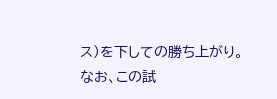ス)を下しての勝ち上がり。
なお、この試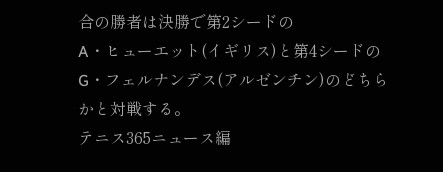合の勝者は決勝で第2シードの
A・ヒューエット(イギリス)と第4シードの
G・フェルナンデス(アルゼンチン)のどちらかと対戦する。
テニス365ニュース編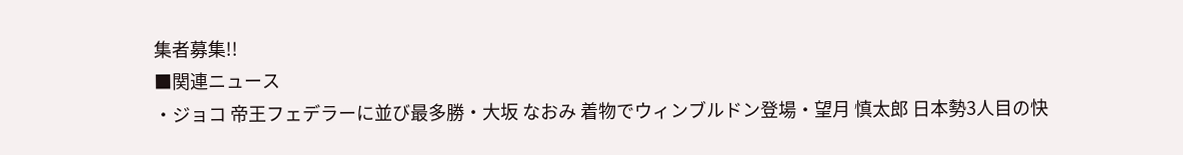集者募集!!
■関連ニュース
・ジョコ 帝王フェデラーに並び最多勝・大坂 なおみ 着物でウィンブルドン登場・望月 慎太郎 日本勢3人目の快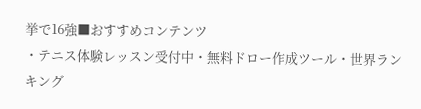挙で16強■おすすめコンテンツ
・テニス体験レッスン受付中・無料ドロー作成ツール・世界ランキング